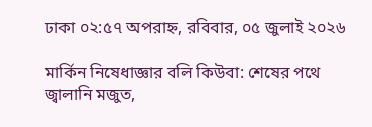ঢাকা ০২:৫৭ অপরাহ্ন, রবিবার, ০৫ জুলাই ২০২৬

মার্কিন নিষেধাজ্ঞার বলি কিউবা: শেষের পথে জ্বালানি মজুত,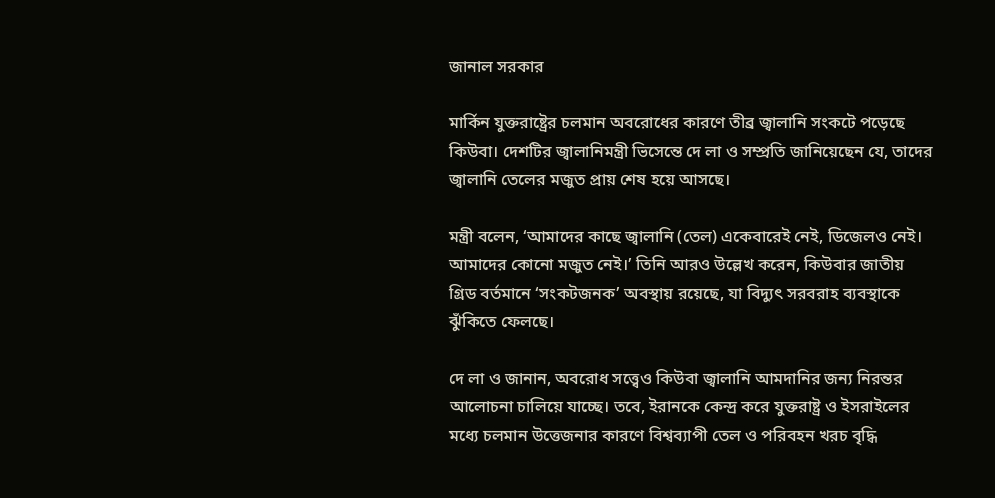জানাল সরকার

মার্কিন যুক্তরাষ্ট্রের চলমান অবরোধের কারণে তীব্র জ্বালানি সংকটে পড়েছে কিউবা। দেশটির জ্বালানিমন্ত্রী ভিসেন্তে দে লা ও সম্প্রতি জানিয়েছেন যে, তাদের জ্বালানি তেলের মজুত প্রায় শেষ হয়ে আসছে।

মন্ত্রী বলেন, ‘আমাদের কাছে জ্বালানি (তেল) একেবারেই নেই, ডিজেলও নেই। আমাদের কোনো মজুত নেই।’ তিনি আরও উল্লেখ করেন, কিউবার জাতীয় গ্রিড বর্তমানে ‘সংকটজনক’ অবস্থায় রয়েছে, যা বিদ্যুৎ সরবরাহ ব্যবস্থাকে ঝুঁকিতে ফেলছে।

দে লা ও জানান, অবরোধ সত্ত্বেও কিউবা জ্বালানি আমদানির জন্য নিরন্তর আলোচনা চালিয়ে যাচ্ছে। তবে, ইরানকে কেন্দ্র করে যুক্তরাষ্ট্র ও ইসরাইলের মধ্যে চলমান উত্তেজনার কারণে বিশ্বব্যাপী তেল ও পরিবহন খরচ বৃদ্ধি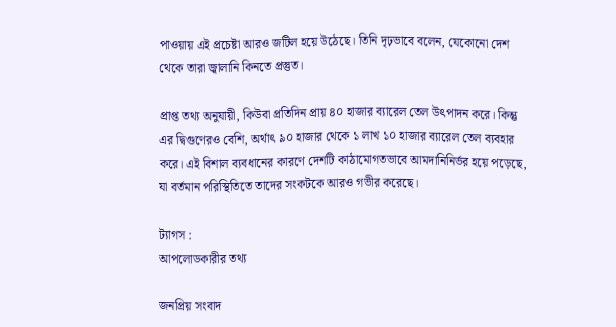পাওয়ায় এই প্রচেষ্টা আরও জটিল হয়ে উঠেছে। তিনি দৃঢ়ভাবে বলেন, যেকোনো দেশ থেকে তারা জ্বালানি কিনতে প্রস্তুত।

প্রাপ্ত তথ্য অনুযায়ী, কিউবা প্রতিদিন প্রায় ৪০ হাজার ব্যারেল তেল উৎপাদন করে। কিন্তু এর দ্বিগুণেরও বেশি, অর্থাৎ ৯০ হাজার থেকে ১ লাখ ১০ হাজার ব্যারেল তেল ব্যবহার করে। এই বিশাল ব্যবধানের কারণে দেশটি কাঠামোগতভাবে আমদানিনির্ভর হয়ে পড়েছে, যা বর্তমান পরিস্থিতিতে তাদের সংকটকে আরও গভীর করেছে।

ট্যাগস :
আপলোডকারীর তথ্য

জনপ্রিয় সংবাদ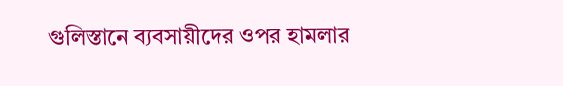গুলিস্তানে ব্যবসায়ীদের ওপর হামলার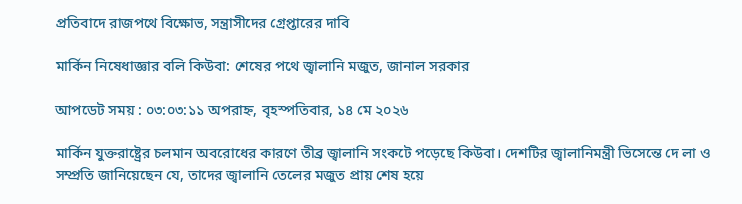প্রতিবাদে রাজপথে বিক্ষোভ, সন্ত্রাসীদের গ্রেপ্তারের দাবি

মার্কিন নিষেধাজ্ঞার বলি কিউবা: শেষের পথে জ্বালানি মজুত, জানাল সরকার

আপডেট সময় : ০৩:০৩:১১ অপরাহ্ন, বৃহস্পতিবার, ১৪ মে ২০২৬

মার্কিন যুক্তরাষ্ট্রের চলমান অবরোধের কারণে তীব্র জ্বালানি সংকটে পড়েছে কিউবা। দেশটির জ্বালানিমন্ত্রী ভিসেন্তে দে লা ও সম্প্রতি জানিয়েছেন যে, তাদের জ্বালানি তেলের মজুত প্রায় শেষ হয়ে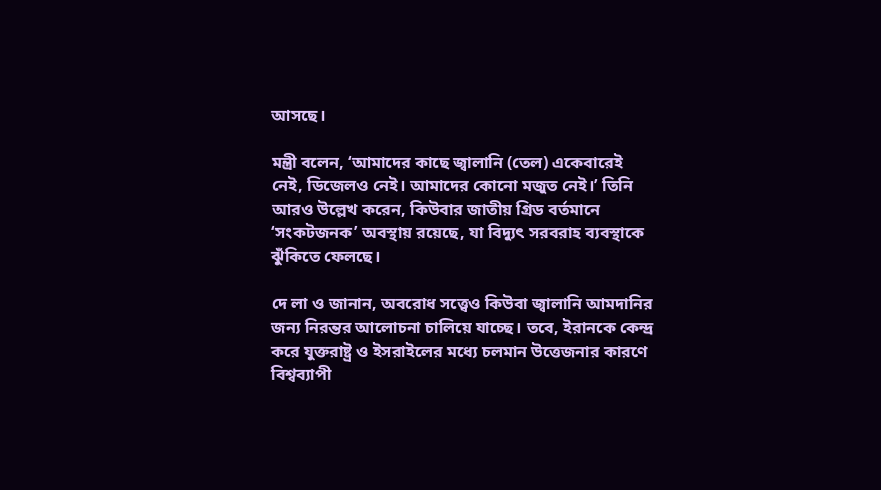আসছে।

মন্ত্রী বলেন, ‘আমাদের কাছে জ্বালানি (তেল) একেবারেই নেই, ডিজেলও নেই। আমাদের কোনো মজুত নেই।’ তিনি আরও উল্লেখ করেন, কিউবার জাতীয় গ্রিড বর্তমানে ‘সংকটজনক’ অবস্থায় রয়েছে, যা বিদ্যুৎ সরবরাহ ব্যবস্থাকে ঝুঁকিতে ফেলছে।

দে লা ও জানান, অবরোধ সত্ত্বেও কিউবা জ্বালানি আমদানির জন্য নিরন্তর আলোচনা চালিয়ে যাচ্ছে। তবে, ইরানকে কেন্দ্র করে যুক্তরাষ্ট্র ও ইসরাইলের মধ্যে চলমান উত্তেজনার কারণে বিশ্বব্যাপী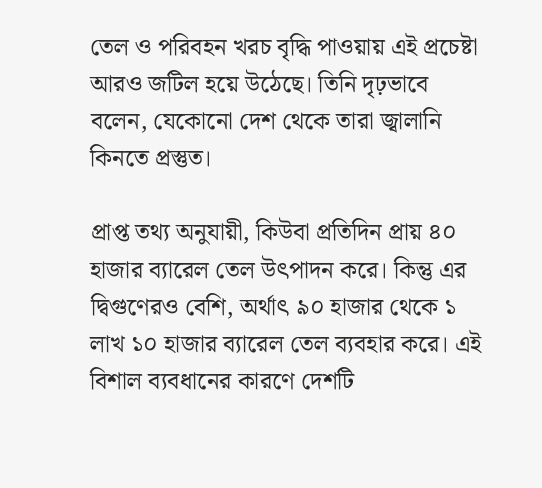তেল ও পরিবহন খরচ বৃদ্ধি পাওয়ায় এই প্রচেষ্টা আরও জটিল হয়ে উঠেছে। তিনি দৃঢ়ভাবে বলেন, যেকোনো দেশ থেকে তারা জ্বালানি কিনতে প্রস্তুত।

প্রাপ্ত তথ্য অনুযায়ী, কিউবা প্রতিদিন প্রায় ৪০ হাজার ব্যারেল তেল উৎপাদন করে। কিন্তু এর দ্বিগুণেরও বেশি, অর্থাৎ ৯০ হাজার থেকে ১ লাখ ১০ হাজার ব্যারেল তেল ব্যবহার করে। এই বিশাল ব্যবধানের কারণে দেশটি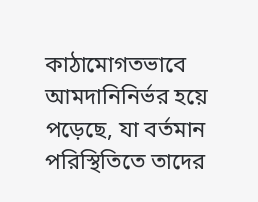কাঠামোগতভাবে আমদানিনির্ভর হয়ে পড়েছে, যা বর্তমান পরিস্থিতিতে তাদের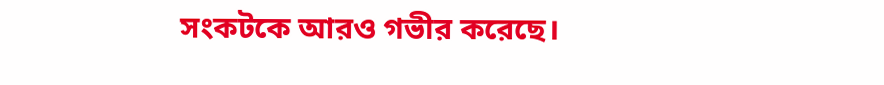সংকটকে আরও গভীর করেছে।